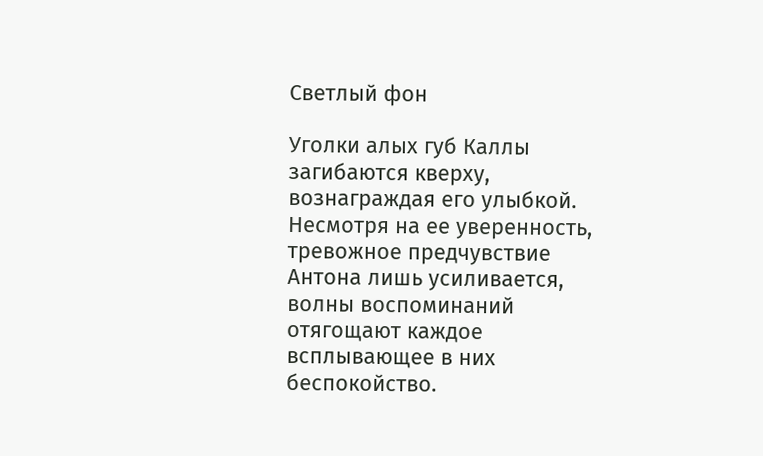Светлый фон

Уголки алых губ Каллы загибаются кверху, вознаграждая его улыбкой. Несмотря на ее уверенность, тревожное предчувствие Антона лишь усиливается, волны воспоминаний отягощают каждое всплывающее в них беспокойство.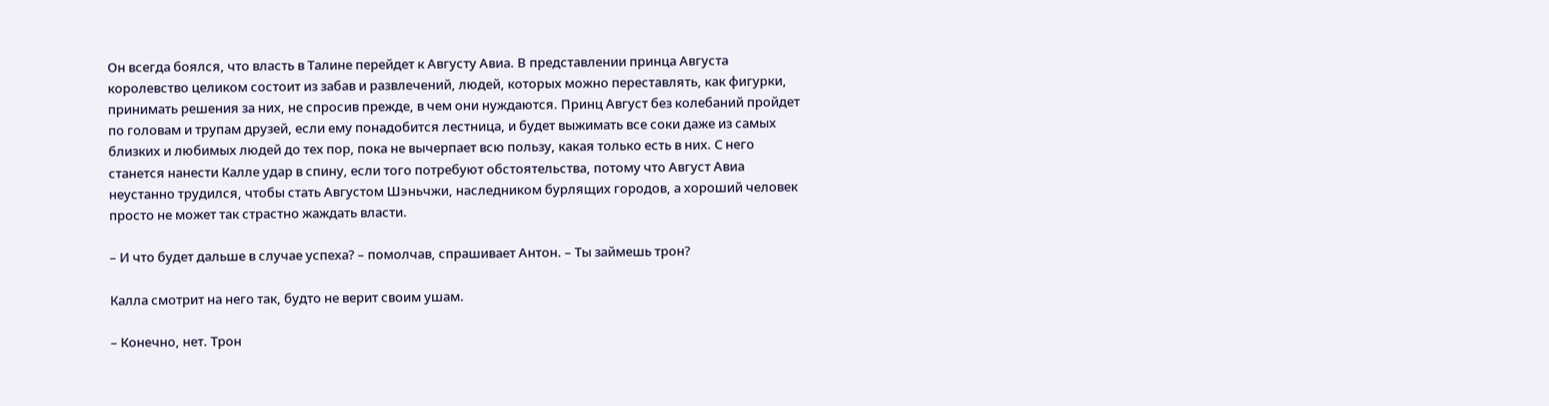Он всегда боялся, что власть в Талине перейдет к Августу Авиа. В представлении принца Августа королевство целиком состоит из забав и развлечений, людей, которых можно переставлять, как фигурки, принимать решения за них, не спросив прежде, в чем они нуждаются. Принц Август без колебаний пройдет по головам и трупам друзей, если ему понадобится лестница, и будет выжимать все соки даже из самых близких и любимых людей до тех пор, пока не вычерпает всю пользу, какая только есть в них. С него станется нанести Калле удар в спину, если того потребуют обстоятельства, потому что Август Авиа неустанно трудился, чтобы стать Августом Шэньчжи, наследником бурлящих городов, а хороший человек просто не может так страстно жаждать власти.

– И что будет дальше в случае успеха? – помолчав, спрашивает Антон. – Ты займешь трон?

Калла смотрит на него так, будто не верит своим ушам.

– Конечно, нет. Трон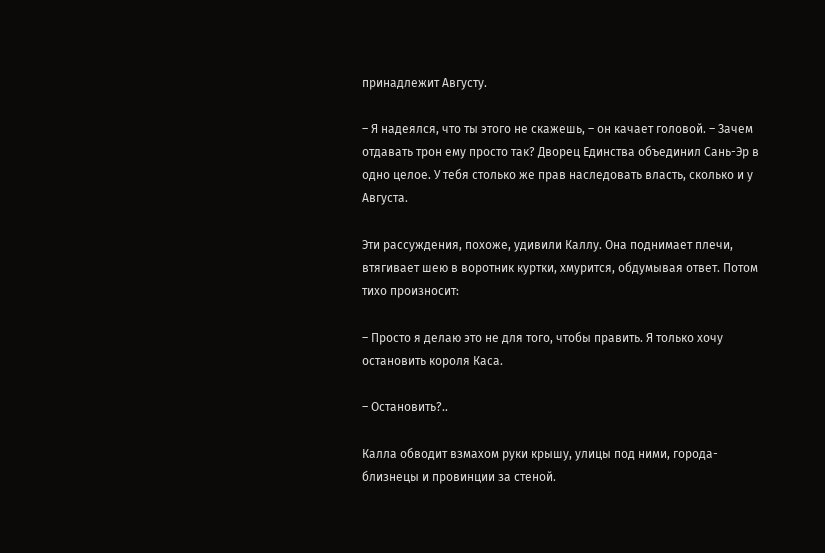принадлежит Августу.

– Я надеялся, что ты этого не скажешь, – он качает головой. – Зачем отдавать трон ему просто так? Дворец Единства объединил Сань-Эр в одно целое. У тебя столько же прав наследовать власть, сколько и у Августа.

Эти рассуждения, похоже, удивили Каллу. Она поднимает плечи, втягивает шею в воротник куртки, хмурится, обдумывая ответ. Потом тихо произносит:

– Просто я делаю это не для того, чтобы править. Я только хочу остановить короля Каса.

– Остановить?..

Калла обводит взмахом руки крышу, улицы под ними, города-близнецы и провинции за стеной.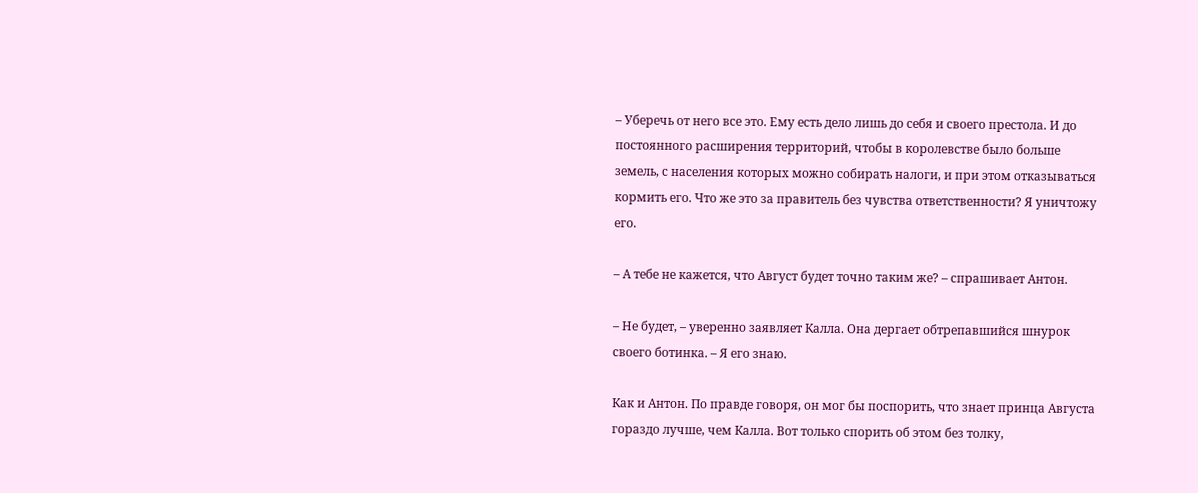– Уберечь от него все это. Ему есть дело лишь до себя и своего престола. И до постоянного расширения территорий, чтобы в королевстве было больше земель, с населения которых можно собирать налоги, и при этом отказываться кормить его. Что же это за правитель без чувства ответственности? Я уничтожу его.

– А тебе не кажется, что Август будет точно таким же? – спрашивает Антон.

– Не будет, – уверенно заявляет Калла. Она дергает обтрепавшийся шнурок своего ботинка. – Я его знаю.

Как и Антон. По правде говоря, он мог бы поспорить, что знает принца Августа гораздо лучше, чем Калла. Вот только спорить об этом без толку,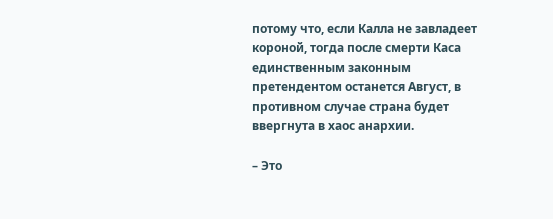потому что, если Калла не завладеет короной, тогда после смерти Каса единственным законным претендентом останется Август, в противном случае страна будет ввергнута в хаос анархии.

– Это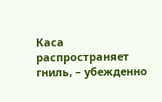Каса распространяет гниль, – убежденно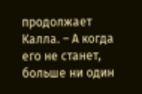продолжает Калла. – А когда его не станет, больше ни один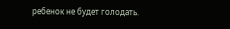ребенок не будет голодать.